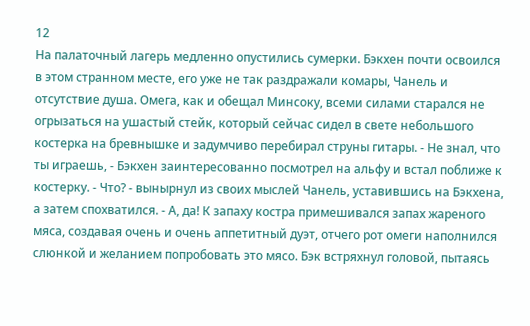12
На палаточный лагерь медленно опустились сумерки. Бэкхен почти освоился в этом странном месте, его уже не так раздражали комары, Чанель и отсутствие душа. Омега, как и обещал Минсоку, всеми силами старался не огрызаться на ушастый стейк, который сейчас сидел в свете небольшого костерка на бревнышке и задумчиво перебирал струны гитары. - Не знал, что ты играешь, - Бэкхен заинтересованно посмотрел на альфу и встал поближе к костерку. - Что? - вынырнул из своих мыслей Чанель, уставившись на Бэкхена, а затем спохватился. - А, да! К запаху костра примешивался запах жареного мяса, создавая очень и очень аппетитный дуэт, отчего рот омеги наполнился слюнкой и желанием попробовать это мясо. Бэк встряхнул головой, пытаясь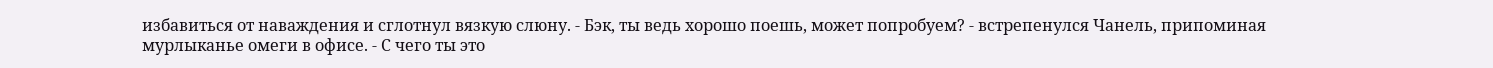избавиться от наваждения и сглотнул вязкую слюну. - Бэк, ты ведь хорошо поешь, может попробуем? - встрепенулся Чанель, припоминая мурлыканье омеги в офисе. - С чего ты это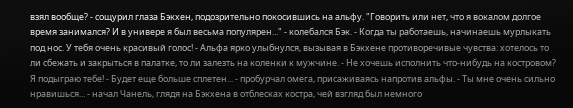взял вообще? - сощурил глаза Бэкхен, подозрительно покосившись на альфу. "Говорить или нет, что я вокалом долгое время занимался? И в универе я был весьма популярен..." - колебался Бэк. - Когда ты работаешь, начинаешь мурлыкать под нос. У тебя очень красивый голос! - Альфа ярко улыбнулся, вызывая в Бэкхене противоречивые чувства: хотелось то ли сбежать и закрыться в палатке, то ли залезть на коленки к мужчине. - Не хочешь исполнить что-нибудь на костровом? Я подыграю тебе! - Будет еще больше сплетен... - пробурчал омега, присаживаясь напротив альфы. - Ты мне очень сильно нравишься... - начал Чанель, глядя на Бэкхена в отблесках костра, чей взгляд был немного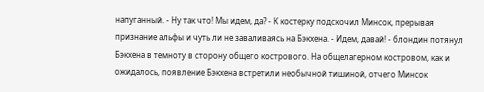напуганный. - Ну так что! Мы идем, да? - К костерку подскочил Минсок, прерывая признание альфы и чуть ли не заваливаясь на Бэкхена. - Идем, давай! - блондин потянул Бэкхена в темноту в сторону общего кострового. На общелагерном костровом, как и ожидалось, появление Бэкхена встретили необычной тишиной, отчего Минсок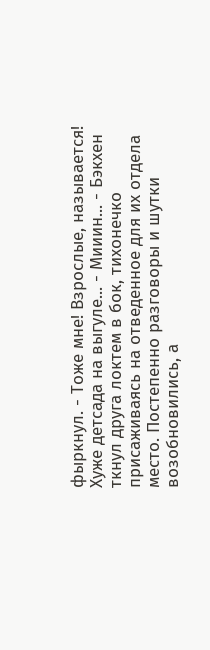фыркнул. - Тоже мне! Взрослые, называется! Хуже детсада на выгуле... - Мииин... - Бэкхен ткнул друга локтем в бок, тихонечко присаживаясь на отведенное для их отдела место. Постепенно разговоры и шутки возобновились, а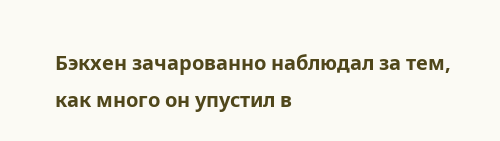Бэкхен зачарованно наблюдал за тем, как много он упустил в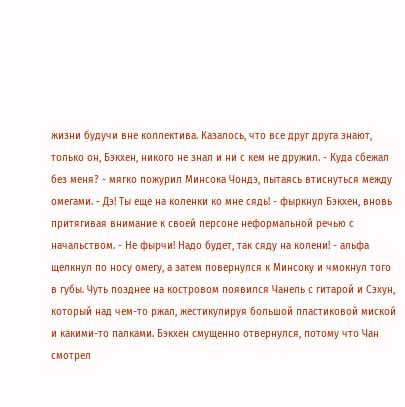жизни будучи вне коллектива. Казалось, что все друг друга знают, только он, Бэкхен, никого не знал и ни с кем не дружил. - Куда сбежал без меня? - мягко пожурил Минсока Чондэ, пытаясь втиснуться между омегами. - Дэ! Ты еще на коленки ко мне сядь! - фыркнул Бэкхен, вновь притягивая внимание к своей персоне неформальной речью с начальством. - Не фырчи! Надо будет, так сяду на колени! - альфа щелкнул по носу омегу, а затем повернулся к Минсоку и чмокнул того в губы. Чуть позднее на костровом появился Чанель с гитарой и Сэхун, который над чем-то ржал, жестикулируя большой пластиковой миской и какими-то палками. Бэкхен смущенно отвернулся, потому что Чан смотрел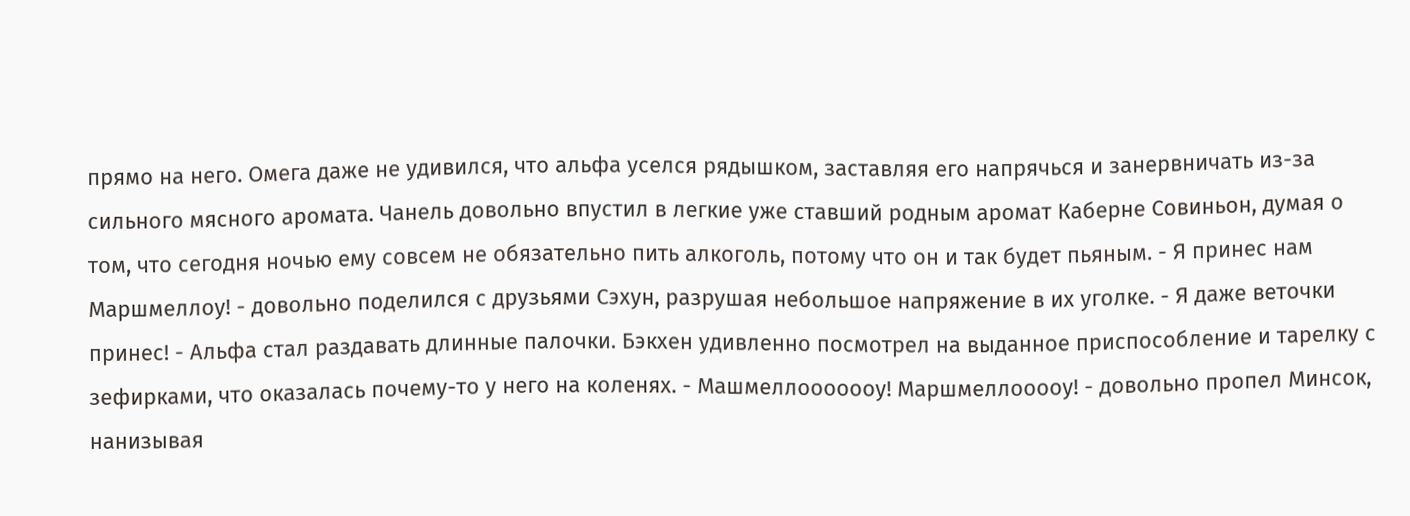прямо на него. Омега даже не удивился, что альфа уселся рядышком, заставляя его напрячься и занервничать из-за сильного мясного аромата. Чанель довольно впустил в легкие уже ставший родным аромат Каберне Совиньон, думая о том, что сегодня ночью ему совсем не обязательно пить алкоголь, потому что он и так будет пьяным. - Я принес нам Маршмеллоу! - довольно поделился с друзьями Сэхун, разрушая небольшое напряжение в их уголке. - Я даже веточки принес! - Альфа стал раздавать длинные палочки. Бэкхен удивленно посмотрел на выданное приспособление и тарелку с зефирками, что оказалась почему-то у него на коленях. - Машмеллооооооу! Маршмеллооооу! - довольно пропел Минсок, нанизывая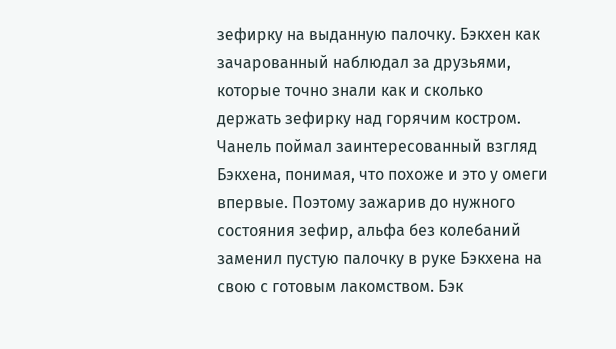зефирку на выданную палочку. Бэкхен как зачарованный наблюдал за друзьями, которые точно знали как и сколько держать зефирку над горячим костром. Чанель поймал заинтересованный взгляд Бэкхена, понимая, что похоже и это у омеги впервые. Поэтому зажарив до нужного состояния зефир, альфа без колебаний заменил пустую палочку в руке Бэкхена на свою с готовым лакомством. Бэк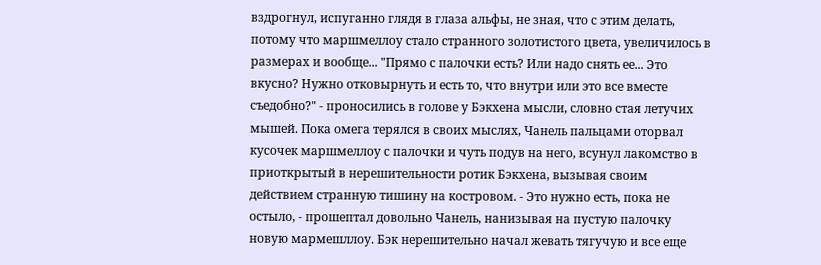вздрогнул, испуганно глядя в глаза альфы, не зная, что с этим делать, потому что маршмеллоу стало странного золотистого цвета, увеличилось в размерах и вообще... "Прямо с палочки есть? Или надо снять ее... Это вкусно? Нужно отковырнуть и есть то, что внутри или это все вместе съедобно?" - проносились в голове у Бэкхена мысли, словно стая летучих мышей. Пока омега терялся в своих мыслях, Чанель пальцами оторвал кусочек маршмеллоу с палочки и чуть подув на него, всунул лакомство в приоткрытый в нерешительности ротик Бэкхена, вызывая своим действием странную тишину на костровом. - Это нужно есть, пока не остыло, - прошептал довольно Чанель, нанизывая на пустую палочку новую мармешллоу. Бэк нерешительно начал жевать тягучую и все еще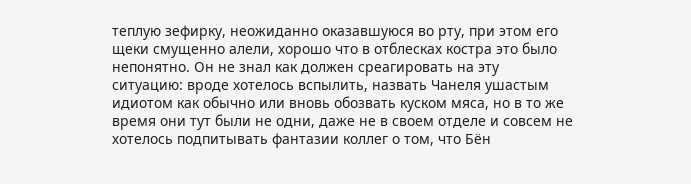теплую зефирку, неожиданно оказавшуюся во рту, при этом его щеки смущенно алели, хорошо что в отблесках костра это было непонятно. Он не знал как должен среагировать на эту ситуацию: вроде хотелось вспылить, назвать Чанеля ушастым идиотом как обычно или вновь обозвать куском мяса, но в то же время они тут были не одни, даже не в своем отделе и совсем не хотелось подпитывать фантазии коллег о том, что Бён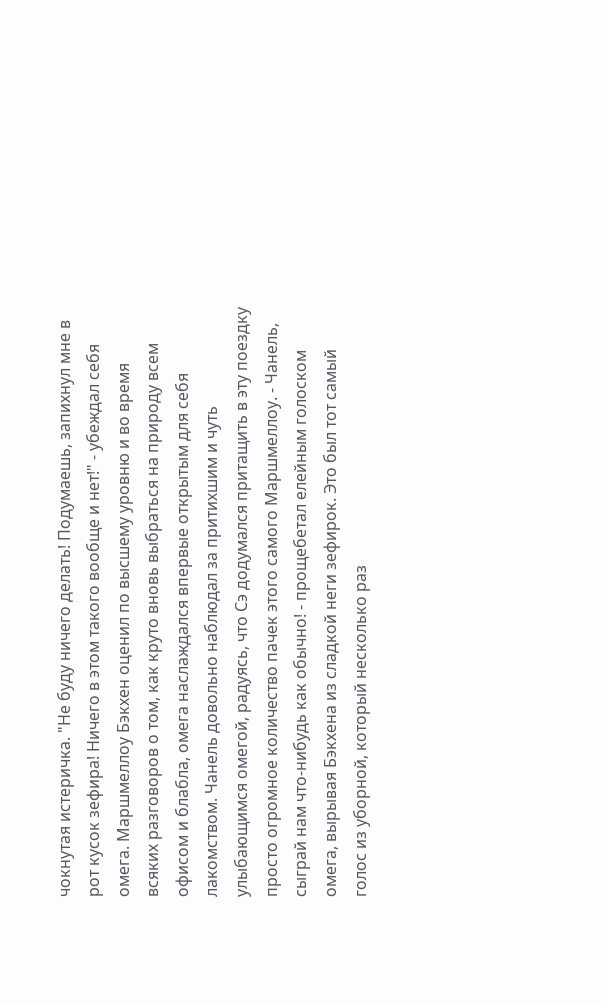чокнутая истеричка. "Не буду ничего делать! Подумаешь, запихнул мне в рот кусок зефира! Ничего в этом такого вообще и нет!" - убеждал себя омега. Маршмеллоу Бэкхен оценил по высшему уровню и во время всяких разговоров о том, как круто вновь выбраться на природу всем офисом и блабла, омега наслаждался впервые открытым для себя лакомством. Чанель довольно наблюдал за притихшим и чуть улыбающимся омегой, радуясь, что Сэ додумался притащить в эту поездку просто огромное количество пачек этого самого Маршмеллоу. - Чанель, сыграй нам что-нибудь как обычно! - прощебетал елейным голоском омега, вырывая Бэкхена из сладкой неги зефирок. Это был тот самый голос из уборной, который несколько раз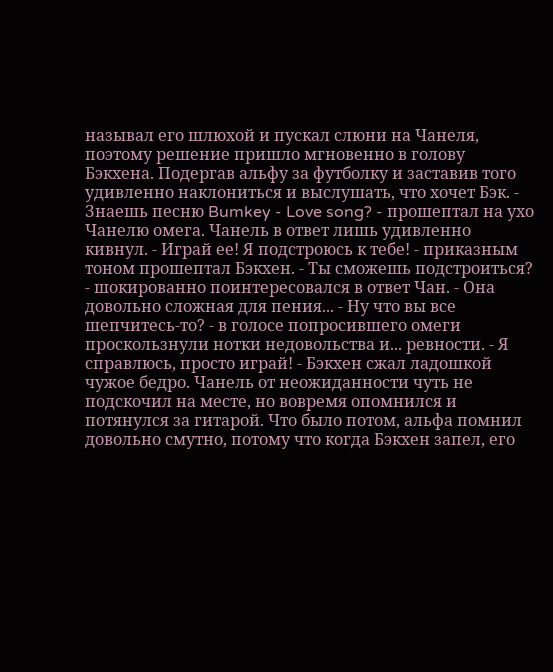называл его шлюхой и пускал слюни на Чанеля, поэтому решение пришло мгновенно в голову Бэкхена. Подергав альфу за футболку и заставив того удивленно наклониться и выслушать, что хочет Бэк. - Знаешь песню Bumkey - Love song? - прошептал на ухо Чанелю омега. Чанель в ответ лишь удивленно кивнул. - Играй ее! Я подстроюсь к тебе! - приказным тоном прошептал Бэкхен. - Ты сможешь подстроиться? - шокированно поинтересовался в ответ Чан. - Она довольно сложная для пения... - Ну что вы все шепчитесь-то? - в голосе попросившего омеги проскользнули нотки недовольства и... ревности. - Я справлюсь, просто играй! - Бэкхен сжал ладошкой чужое бедро. Чанель от неожиданности чуть не подскочил на месте, но вовремя опомнился и потянулся за гитарой. Что было потом, альфа помнил довольно смутно, потому что когда Бэкхен запел, его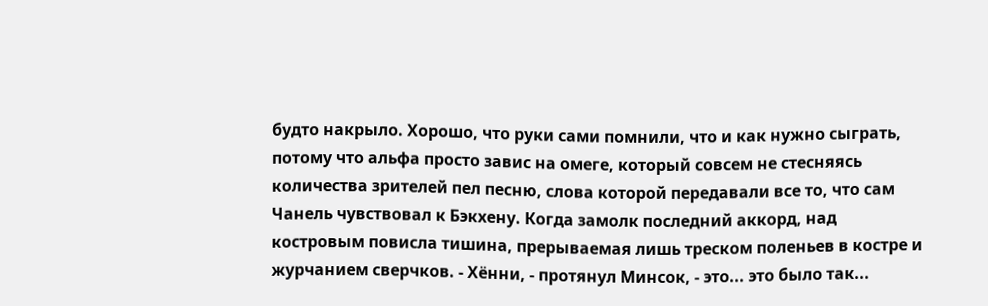будто накрыло. Хорошо, что руки сами помнили, что и как нужно сыграть, потому что альфа просто завис на омеге, который совсем не стесняясь количества зрителей пел песню, слова которой передавали все то, что сам Чанель чувствовал к Бэкхену. Когда замолк последний аккорд, над костровым повисла тишина, прерываемая лишь треском поленьев в костре и журчанием сверчков. - Хённи, - протянул Минсок, - это... это было так...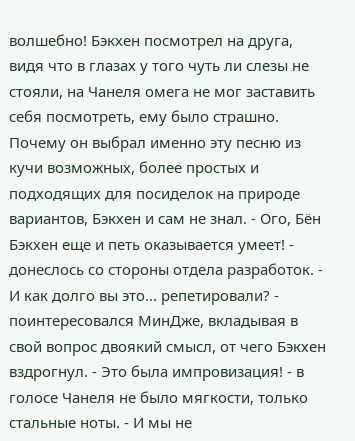волшебно! Бэкхен посмотрел на друга, видя что в глазах у того чуть ли слезы не стояли, на Чанеля омега не мог заставить себя посмотреть, ему было страшно. Почему он выбрал именно эту песню из кучи возможных, более простых и подходящих для посиделок на природе вариантов, Бэкхен и сам не знал. - Ого, Бён Бэкхен еще и петь оказывается умеет! - донеслось со стороны отдела разработок. - И как долго вы это... репетировали? - поинтересовался МинДже, вкладывая в свой вопрос двоякий смысл, от чего Бэкхен вздрогнул. - Это была импровизация! - в голосе Чанеля не было мягкости, только стальные ноты. - И мы не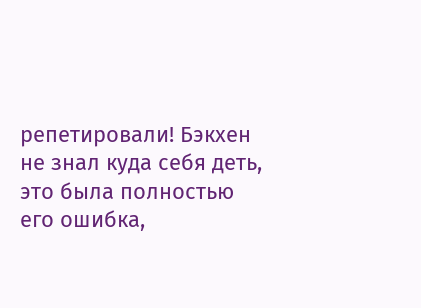репетировали! Бэкхен не знал куда себя деть, это была полностью его ошибка,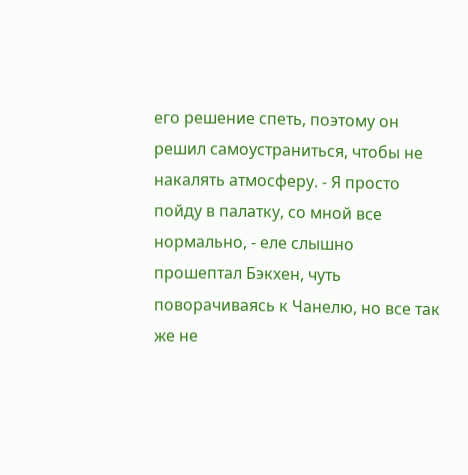его решение спеть, поэтому он решил самоустраниться, чтобы не накалять атмосферу. - Я просто пойду в палатку, со мной все нормально, - еле слышно прошептал Бэкхен, чуть поворачиваясь к Чанелю, но все так же не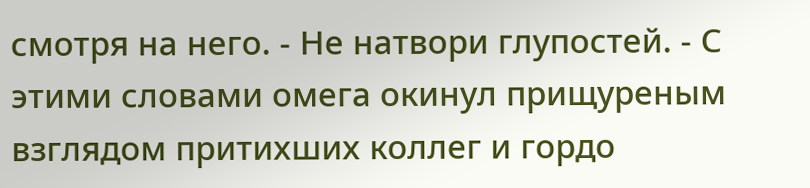смотря на него. - Не натвори глупостей. - С этими словами омега окинул прищуреным взглядом притихших коллег и гордо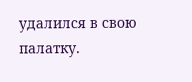удалился в свою палатку.